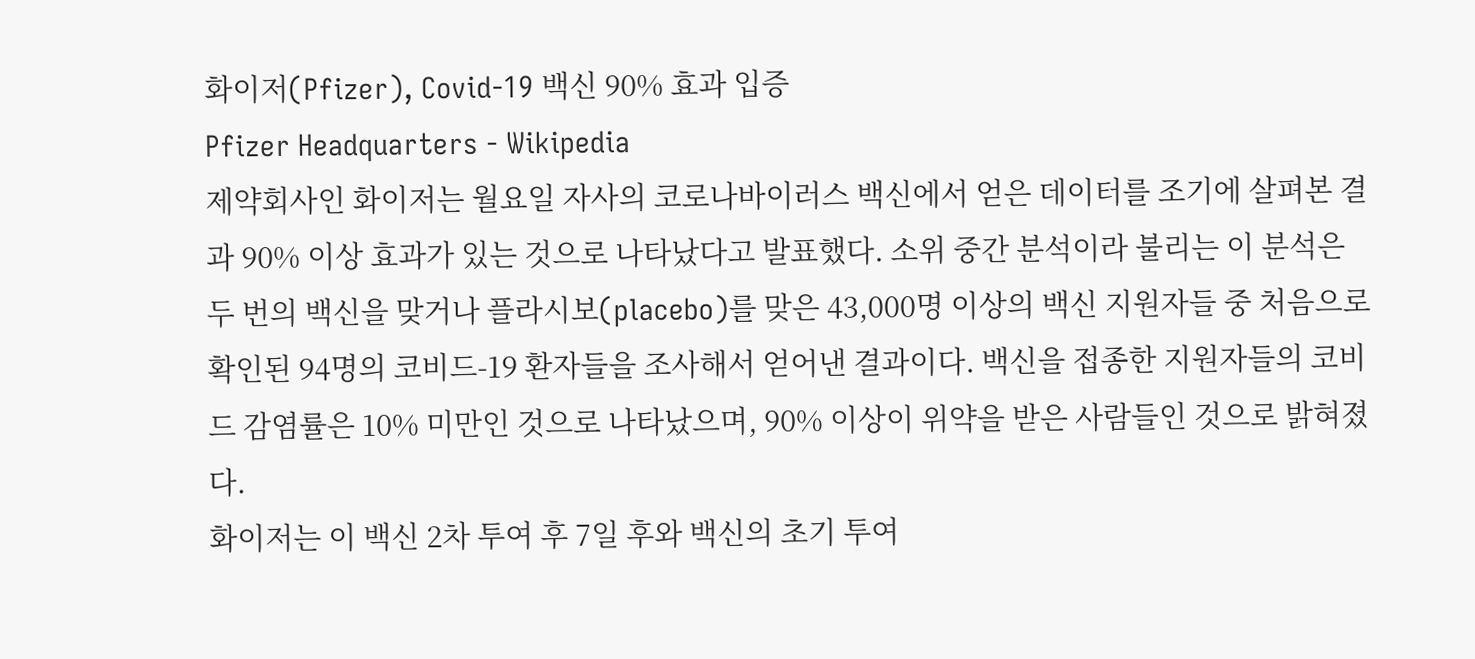화이저(Pfizer), Covid-19 백신 90% 효과 입증
Pfizer Headquarters - Wikipedia
제약회사인 화이저는 월요일 자사의 코로나바이러스 백신에서 얻은 데이터를 조기에 살펴본 결과 90% 이상 효과가 있는 것으로 나타났다고 발표했다. 소위 중간 분석이라 불리는 이 분석은 두 번의 백신을 맞거나 플라시보(placebo)를 맞은 43,000명 이상의 백신 지원자들 중 처음으로 확인된 94명의 코비드-19 환자들을 조사해서 얻어낸 결과이다. 백신을 접종한 지원자들의 코비드 감염률은 10% 미만인 것으로 나타났으며, 90% 이상이 위약을 받은 사람들인 것으로 밝혀졌다.
화이저는 이 백신 2차 투여 후 7일 후와 백신의 초기 투여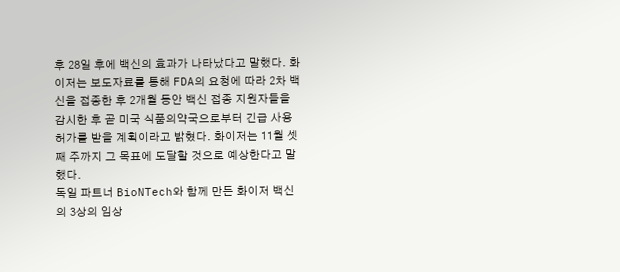후 28일 후에 백신의 효과가 나타났다고 말했다. 화이저는 보도자료를 통해 FDA의 요청에 따라 2차 백신을 접종한 후 2개월 동안 백신 접종 지원자들을 감시한 후 곧 미국 식품의약국으로부터 긴급 사용 허가를 받을 계획이라고 밝혔다. 화이저는 11월 셋째 주까지 그 목표에 도달할 것으로 예상한다고 말했다.
독일 파트너 BioNTech와 함께 만든 화이저 백신의 3상의 임상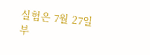실험은 7월 27일부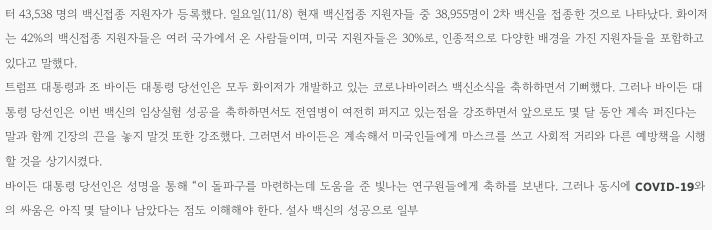터 43,538 명의 백신접종 지원자가 등록했다. 일요일(11/8) 현재 백신접종 지원자들 중 38,955명이 2차 백신을 접종한 것으로 나타났다. 화이저는 42%의 백신접종 지원자들은 여러 국가에서 온 사람들이며, 미국 지원자들은 30%로, 인종적으로 다양한 배경을 가진 지원자들을 포함하고 있다고 말했다.
트럼프 대통령과 조 바이든 대통령 당선인은 모두 화이저가 개발하고 있는 코로나바이러스 백신소식을 축하하면서 기뻐했다. 그러나 바이든 대통령 당선인은 이번 백신의 임상실험 성공을 축하하면서도 전염병이 여전히 퍼지고 있는점을 강조하면서 앞으로도 몇 달 동안 계속 퍼진다는 말과 함께 긴장의 끈을 놓지 말것 또한 강조했다. 그러면서 바이든은 계속해서 미국인들에게 마스크를 쓰고 사회적 거리와 다른 예방책을 시행할 것을 상기시켰다.
바이든 대통령 당선인은 성명을 통해 “이 돌파구를 마련하는데 도움을 준 빛나는 연구원들에게 축하를 보낸다. 그러나 동시에 COVID-19와의 싸움은 아직 몇 달이나 남았다는 점도 이해해야 한다. 설사 백신의 성공으로 일부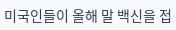미국인들이 올해 말 백신을 접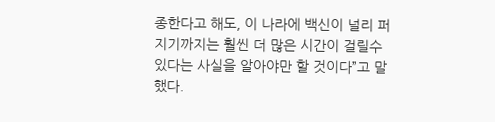종한다고 해도, 이 나라에 백신이 널리 퍼지기까지는 훨씬 더 많은 시간이 걸릴수 있다는 사실을 알아야만 할 것이다”고 말했다.